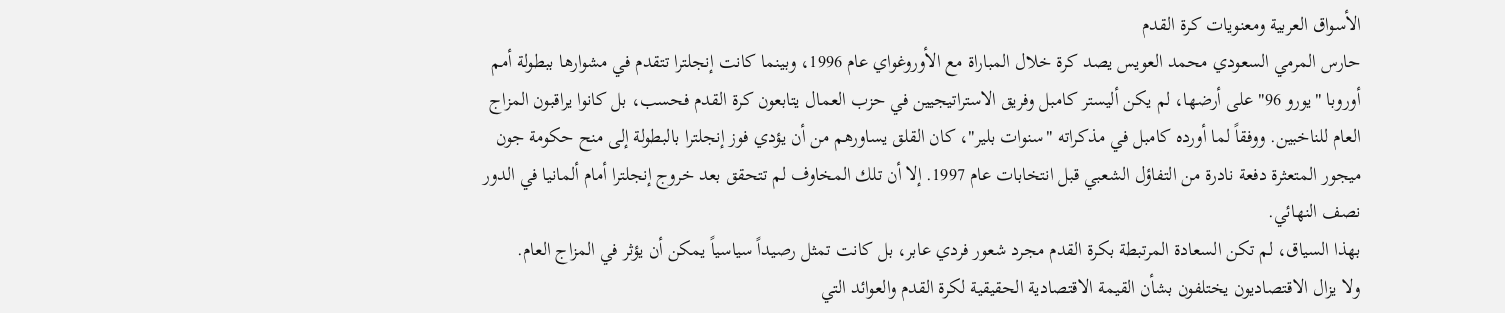الأسواق العربية ومعنويات كرة القدم
حارس المرمي السعودي محمد العويس يصد كرة خلال المباراة مع الأوروغواي عام 1996، وبينما كانت إنجلترا تتقدم في مشوارها ببطولة أمم أوروبا "يورو 96" على أرضها، لم يكن أليستر كامبل وفريق الاستراتيجيين في حزب العمال يتابعون كرة القدم فحسب، بل كانوا يراقبون المزاج العام للناخبين. ووفقاً لما أورده كامبل في مذكراته "سنوات بلير"، كان القلق يساورهم من أن يؤدي فوز إنجلترا بالبطولة إلى منح حكومة جون ميجور المتعثرة دفعة نادرة من التفاؤل الشعبي قبل انتخابات عام 1997. إلا أن تلك المخاوف لم تتحقق بعد خروج إنجلترا أمام ألمانيا في الدور نصف النهائي.
بهذا السياق، لم تكن السعادة المرتبطة بكرة القدم مجرد شعور فردي عابر، بل كانت تمثل رصيداً سياسياً يمكن أن يؤثر في المزاج العام.
ولا يزال الاقتصاديون يختلفون بشأن القيمة الاقتصادية الحقيقية لكرة القدم والعوائد التي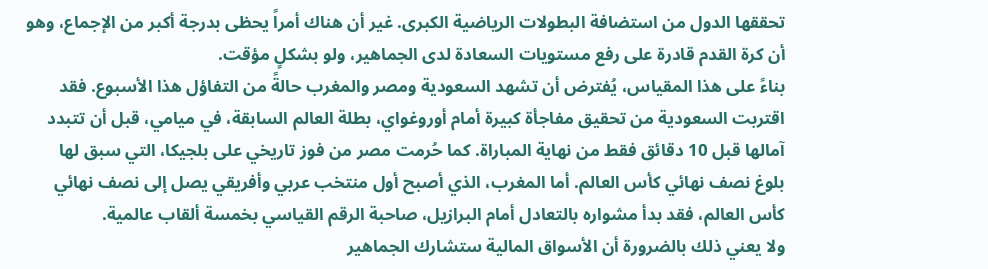تحققها الدول من استضافة البطولات الرياضية الكبرى. غير أن هناك أمراً يحظى بدرجة أكبر من الإجماع، وهو أن كرة القدم قادرة على رفع مستويات السعادة لدى الجماهير، ولو بشكلٍ مؤقت.
بناءً على هذا المقياس، يُفترض أن تشهد السعودية ومصر والمغرب حالةً من التفاؤل هذا الأسبوع. فقد اقتربت السعودية من تحقيق مفاجأة كبيرة أمام أوروغواي، بطلة العالم السابقة، في ميامي، قبل أن تتبدد آمالها قبل 10 دقائق فقط من نهاية المباراة. كما حُرمت مصر من فوز تاريخي على بلجيكا، التي سبق لها بلوغ نصف نهائي كأس العالم. أما المغرب، الذي أصبح أول منتخب عربي وأفريقي يصل إلى نصف نهائي كأس العالم، فقد بدأ مشواره بالتعادل أمام البرازيل، صاحبة الرقم القياسي بخمسة ألقاب عالمية.
ولا يعني ذلك بالضرورة أن الأسواق المالية ستشارك الجماهير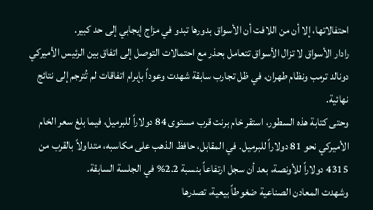احتفالاتها، إلا أن من اللافت أن الأسواق بدورها تبدو في مزاج إيجابي إلى حد كبير.
رادار الأسواق لا تزال الأسواق تتعامل بحذر مع احتمالات التوصل إلى اتفاق بين الرئيس الأميركي دونالد ترمب ونظام طهران، في ظل تجارب سابقة شهدت وعوداً بإبرام اتفاقات لم تُترجم إلى نتائج نهائية.
وحتى كتابة هذه السطور، استقر خام برنت قرب مستوى 84 دولاراً للبرميل، فيما بلغ سعر الخام الأميركي نحو 81 دولاراً للبرميل. في المقابل، حافظ الذهب على مكاسبه، متداولاً بالقرب من 4315 دولاراً للأونصة، بعد أن سجل ارتفاعاً بنسبة 2.2% في الجلسة السابقة.
وشهدت المعادن الصناعية ضغوطاً بيعية، تصدرها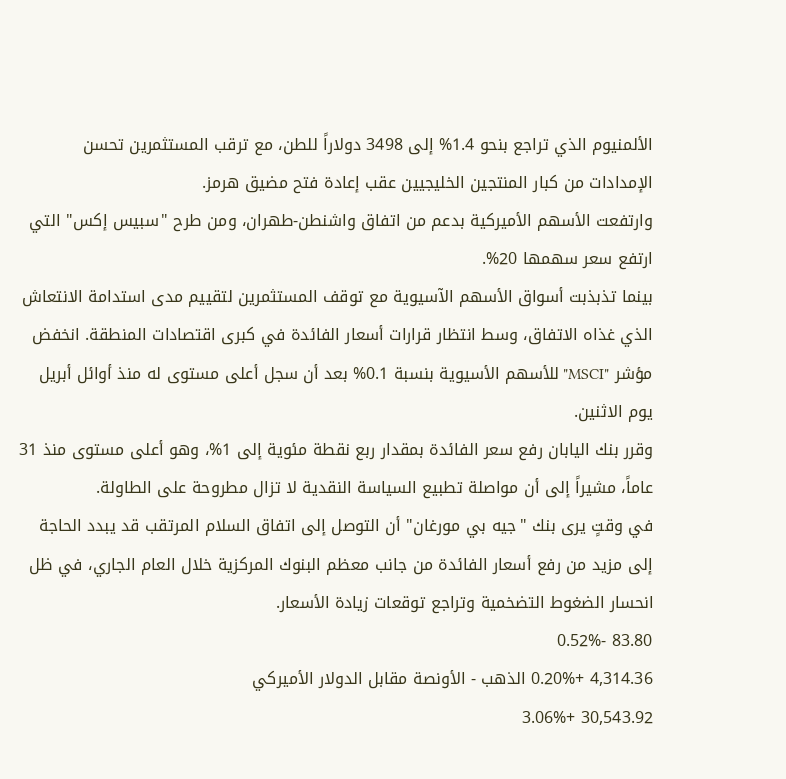الألمنيوم الذي تراجع بنحو 1.4% إلى 3498 دولاراً للطن، مع ترقب المستثمرين تحسن الإمدادات من كبار المنتجين الخليجيين عقب إعادة فتح مضيق هرمز.
وارتفعت الأسهم الأميركية بدعم من اتفاق واشنطن-طهران، ومن طرح "سبيس إكس" التي ارتفع سعر سهمها 20%.
بينما تذبذبت أسواق الأسهم الآسيوية مع توقف المستثمرين لتقييم مدى استدامة الانتعاش الذي غذاه الاتفاق، وسط انتظار قرارات أسعار الفائدة في كبرى اقتصادات المنطقة. انخفض مؤشر "MSCI" للأسهم الأسيوية بنسبة 0.1% بعد أن سجل أعلى مستوى له منذ أوائل أبريل يوم الاثنين.
وقرر بنك اليابان رفع سعر الفائدة بمقدار ربع نقطة مئوية إلى 1%، وهو أعلى مستوى منذ 31 عاماً، مشيراً إلى أن مواصلة تطبيع السياسة النقدية لا تزال مطروحة على الطاولة.
في وقتٍ يرى بنك "جيه بي مورغان" أن التوصل إلى اتفاق السلام المرتقب قد يبدد الحاجة إلى مزيد من رفع أسعار الفائدة من جانب معظم البنوك المركزية خلال العام الجاري، في ظل انحسار الضغوط التضخمية وتراجع توقعات زيادة الأسعار.
83.80 -0.52%
4,314.36 +0.20% الذهب - الأونصة مقابل الدولار الأميركي
30,543.92 +3.06%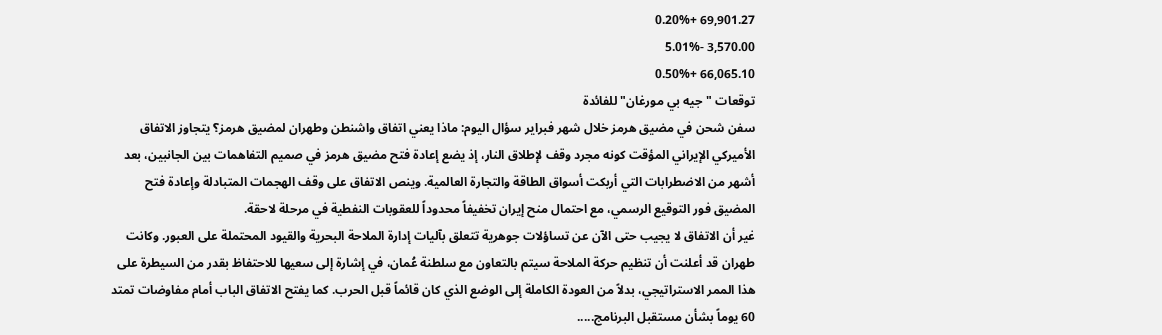69,901.27 +0.20%
3,570.00 -5.01%
66,065.10 +0.50%
توقعات "جيه بي مورغان" للفائدة
سفن شحن في مضيق هرمز خلال شهر فبراير سؤال اليوم: ماذا يعني اتفاق واشنطن وطهران لمضيق هرمز؟ يتجاوز الاتفاق الأميركي الإيراني المؤقت كونه مجرد وقف لإطلاق النار، إذ يضع إعادة فتح مضيق هرمز في صميم التفاهمات بين الجانبين، بعد أشهر من الاضطرابات التي أربكت أسواق الطاقة والتجارة العالمية. وينص الاتفاق على وقف الهجمات المتبادلة وإعادة فتح المضيق فور التوقيع الرسمي، مع احتمال منح إيران تخفيفاً محدوداً للعقوبات النفطية في مرحلة لاحقة.
غير أن الاتفاق لا يجيب حتى الآن عن تساؤلات جوهرية تتعلق بآليات إدارة الملاحة البحرية والقيود المحتملة على العبور. وكانت طهران قد أعلنت أن تنظيم حركة الملاحة سيتم بالتعاون مع سلطنة عُمان، في إشارة إلى سعيها للاحتفاظ بقدر من السيطرة على هذا الممر الاستراتيجي، بدلاً من العودة الكاملة إلى الوضع الذي كان قائماً قبل الحرب. كما يفتح الاتفاق الباب أمام مفاوضات تمتد 60 يوماً بشأن مستقبل البرنامج.....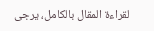لقراءة المقال بالكامل، يرجى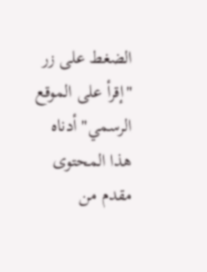الضغط على زر "إقرأ على الموقع الرسمي" أدناه
هذا المحتوى مقدم من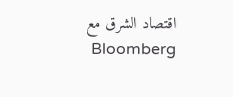اقتصاد الشرق مع Bloomberg